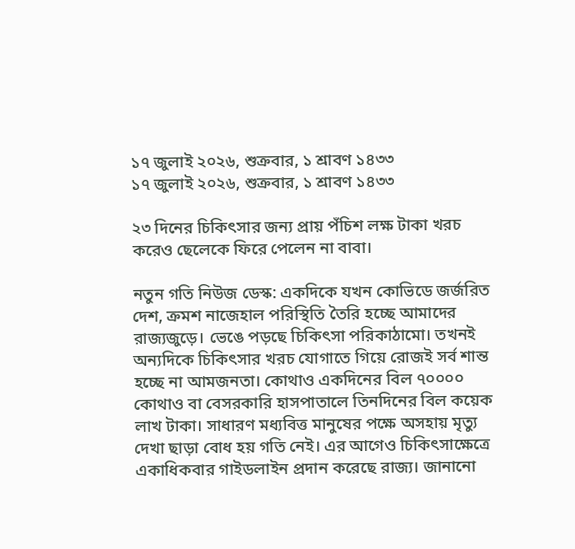১৭ জুলাই ২০২৬, শুক্রবার, ১ শ্রাবণ ১৪৩৩
১৭ জুলাই ২০২৬, শুক্রবার, ১ শ্রাবণ ১৪৩৩

২৩ দিনের চিকিৎসার জন্য প্রায় পঁচিশ লক্ষ টাকা খরচ করেও ছেলেকে ফিরে পেলেন না বাবা।

নতুন গতি নিউজ ডেস্ক: একদিকে যখন কোভিডে জর্জরিত দেশ, ক্রমশ নাজেহাল পরিস্থিতি তৈরি হচ্ছে আমাদের রাজ্যজুড়ে। ভেঙে পড়ছে চিকিৎসা পরিকাঠামো। তখনই অন্যদিকে চিকিৎসার খরচ যোগাতে গিয়ে রোজই সর্ব শান্ত হচ্ছে না আমজনতা। কোথাও একদিনের বিল ৭০০০০ কোথাও বা বেসরকারি হাসপাতালে তিনদিনের বিল কয়েক লাখ টাকা। সাধারণ মধ্যবিত্ত মানুষের পক্ষে অসহায় মৃত্যু দেখা ছাড়া বোধ হয় গতি নেই। এর আগেও চিকিৎসাক্ষেত্রে একাধিকবার গাইডলাইন প্রদান করেছে রাজ্য। জানানো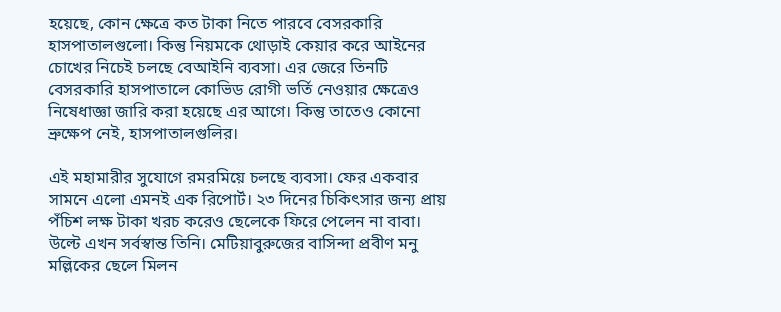হয়েছে, কোন ক্ষেত্রে কত টাকা নিতে পারবে বেসরকারি হাসপাতালগুলো। কিন্তু নিয়মকে থোড়াই কেয়ার করে আইনের চোখের নিচেই চলছে বেআইনি ব্যবসা। এর জেরে তিনটি বেসরকারি হাসপাতালে কোভিড রোগী ভর্তি নেওয়ার ক্ষেত্রেও নিষেধাজ্ঞা জারি করা হয়েছে এর আগে। কিন্তু তাতেও কোনো ভ্রুক্ষেপ নেই, হাসপাতালগুলির।

এই মহামারীর সুযোগে রমরমিয়ে চলছে ব্যবসা। ফের একবার সামনে এলো এমনই এক রিপোর্ট। ২৩ দিনের চিকিৎসার জন্য প্রায় পঁচিশ লক্ষ টাকা খরচ করেও ছেলেকে ফিরে পেলেন না বাবা। উল্টে এখন সর্বস্বান্ত তিনি। মেটিয়াবুরুজের বাসিন্দা প্রবীণ মনু মল্লিকের ছেলে মিলন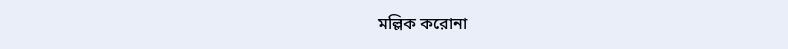মল্লিক করোনা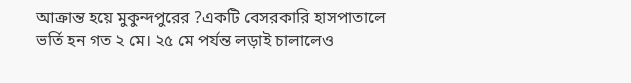আক্রান্ত হয়ে মুকুন্দপুরের ?একটি বেসরকারি হাসপাতালে ভর্তি হন গত ২ মে। ২৫ মে পর্যন্ত লড়াই চালালেও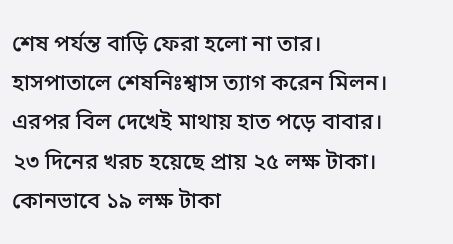শেষ পর্যন্ত বাড়ি ফেরা হলো না তার। হাসপাতালে শেষনিঃশ্বাস ত্যাগ করেন মিলন। এরপর বিল দেখেই মাথায় হাত পড়ে বাবার। ২৩ দিনের খরচ হয়েছে প্রায় ২৫ লক্ষ টাকা। কোনভাবে ১৯ লক্ষ টাকা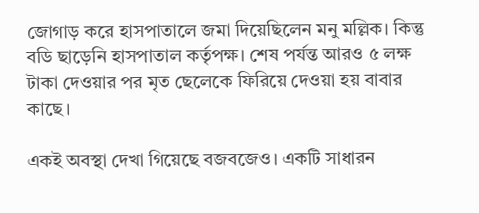জোগাড় করে হাসপাতালে জমা দিয়েছিলেন মনু মল্লিক। কিন্তু বডি ছাড়েনি হাসপাতাল কর্তৃপক্ষ। শেষ পর্যন্ত আরও ৫ লক্ষ টাকা দেওয়ার পর মৃত ছেলেকে ফিরিয়ে দেওয়া হয় বাবার কাছে।

একই অবস্থা দেখা গিয়েছে বজবজেও। একটি সাধারন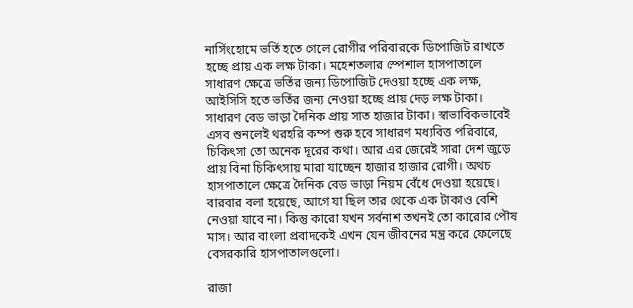নার্সিংহোমে ভর্তি হতে গেলে রোগীর পরিবারকে ডিপোজিট রাখতে হচ্ছে প্রায় এক লক্ষ টাকা। মহেশতলার স্পেশাল হাসপাতালে সাধারণ ক্ষেত্রে ভর্তির জন্য ডিপোজিট দেওয়া হচ্ছে এক লক্ষ, আইসিসি হতে ভর্তির জন্য নেওয়া হচ্ছে প্রায় দেড় লক্ষ টাকা। সাধারণ বেড ভাড়া দৈনিক প্রায় সাত হাজার টাকা। স্বাভাবিকভাবেই এসব শুনলেই থরহরি কম্প শুরু হবে সাধারণ মধ্যবিত্ত পরিবারে, চিকিৎসা তো অনেক দূরের কথা। আর এর জেরেই সারা দেশ জুড়ে প্রায় বিনা চিকিৎসায় মারা যাচ্ছেন হাজার হাজার রোগী। অথচ হাসপাতালে ক্ষেত্রে দৈনিক বেড ভাড়া নিয়ম বেঁধে দেওয়া হয়েছে। বারবার বলা হয়েছে, আগে যা ছিল তার থেকে এক টাকাও বেশি নেওয়া যাবে না। কিন্তু কারো যখন সর্বনাশ তখনই তো কারোর পৌষ মাস। আর বাংলা প্রবাদকেই এখন যেন জীবনের মন্ত্র করে ফেলেছে বেসরকারি হাসপাতালগুলো।

রাজা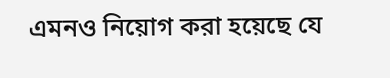এমনও নিয়োগ করা হয়েছে যে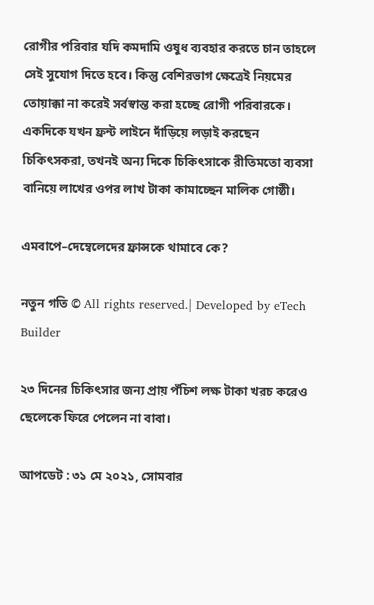রোগীর পরিবার যদি কমদামি ওষুধ ব্যবহার করতে চান তাহলে সেই সুযোগ দিতে হবে। কিন্তু বেশিরভাগ ক্ষেত্রেই নিয়মের তোয়াক্কা না করেই সর্বস্বান্ত করা হচ্ছে রোগী পরিবারকে। একদিকে যখন ফ্রন্ট লাইনে দাঁড়িয়ে লড়াই করছেন চিকিৎসকরা, তখনই অন্য দিকে চিকিৎসাকে রীতিমতো ব্যবসা বানিয়ে লাখের ওপর লাখ টাকা কামাচ্ছেন মালিক গোষ্ঠী।

এমবাপে–দেম্বেলেদের ফ্রান্সকে থামাবে কে?

নতুন গতি © All rights reserved.| Developed by eTech Builder

২৩ দিনের চিকিৎসার জন্য প্রায় পঁচিশ লক্ষ টাকা খরচ করেও ছেলেকে ফিরে পেলেন না বাবা।

আপডেট : ৩১ মে ২০২১, সোমবার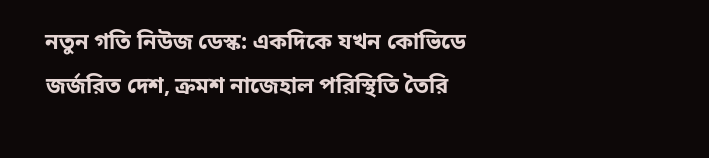নতুন গতি নিউজ ডেস্ক: একদিকে যখন কোভিডে জর্জরিত দেশ, ক্রমশ নাজেহাল পরিস্থিতি তৈরি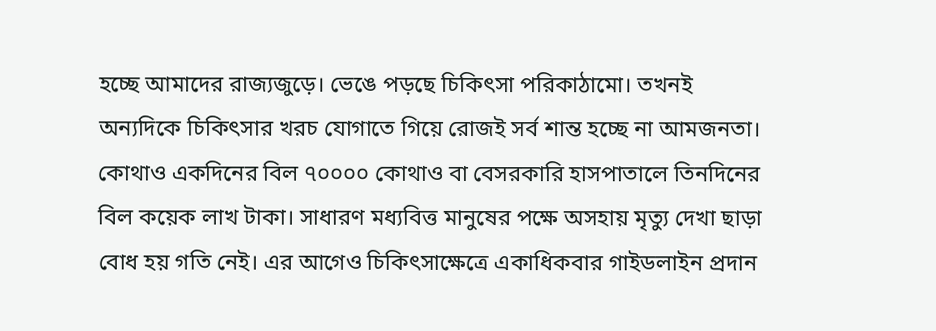হচ্ছে আমাদের রাজ্যজুড়ে। ভেঙে পড়ছে চিকিৎসা পরিকাঠামো। তখনই অন্যদিকে চিকিৎসার খরচ যোগাতে গিয়ে রোজই সর্ব শান্ত হচ্ছে না আমজনতা। কোথাও একদিনের বিল ৭০০০০ কোথাও বা বেসরকারি হাসপাতালে তিনদিনের বিল কয়েক লাখ টাকা। সাধারণ মধ্যবিত্ত মানুষের পক্ষে অসহায় মৃত্যু দেখা ছাড়া বোধ হয় গতি নেই। এর আগেও চিকিৎসাক্ষেত্রে একাধিকবার গাইডলাইন প্রদান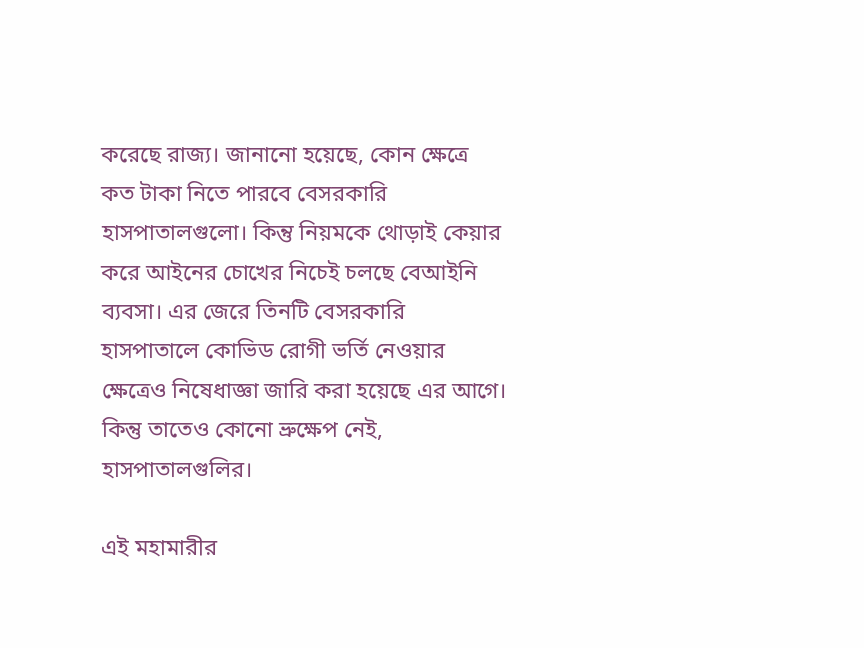করেছে রাজ্য। জানানো হয়েছে, কোন ক্ষেত্রে কত টাকা নিতে পারবে বেসরকারি হাসপাতালগুলো। কিন্তু নিয়মকে থোড়াই কেয়ার করে আইনের চোখের নিচেই চলছে বেআইনি ব্যবসা। এর জেরে তিনটি বেসরকারি হাসপাতালে কোভিড রোগী ভর্তি নেওয়ার ক্ষেত্রেও নিষেধাজ্ঞা জারি করা হয়েছে এর আগে। কিন্তু তাতেও কোনো ভ্রুক্ষেপ নেই, হাসপাতালগুলির।

এই মহামারীর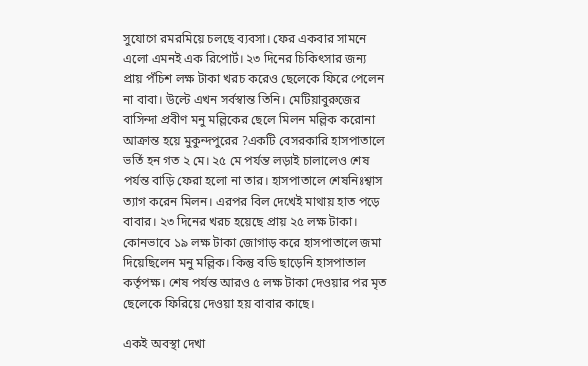সুযোগে রমরমিয়ে চলছে ব্যবসা। ফের একবার সামনে এলো এমনই এক রিপোর্ট। ২৩ দিনের চিকিৎসার জন্য প্রায় পঁচিশ লক্ষ টাকা খরচ করেও ছেলেকে ফিরে পেলেন না বাবা। উল্টে এখন সর্বস্বান্ত তিনি। মেটিয়াবুরুজের বাসিন্দা প্রবীণ মনু মল্লিকের ছেলে মিলন মল্লিক করোনা আক্রান্ত হয়ে মুকুন্দপুরের ?একটি বেসরকারি হাসপাতালে ভর্তি হন গত ২ মে। ২৫ মে পর্যন্ত লড়াই চালালেও শেষ পর্যন্ত বাড়ি ফেরা হলো না তার। হাসপাতালে শেষনিঃশ্বাস ত্যাগ করেন মিলন। এরপর বিল দেখেই মাথায় হাত পড়ে বাবার। ২৩ দিনের খরচ হয়েছে প্রায় ২৫ লক্ষ টাকা। কোনভাবে ১৯ লক্ষ টাকা জোগাড় করে হাসপাতালে জমা দিয়েছিলেন মনু মল্লিক। কিন্তু বডি ছাড়েনি হাসপাতাল কর্তৃপক্ষ। শেষ পর্যন্ত আরও ৫ লক্ষ টাকা দেওয়ার পর মৃত ছেলেকে ফিরিয়ে দেওয়া হয় বাবার কাছে।

একই অবস্থা দেখা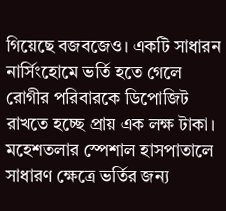গিয়েছে বজবজেও। একটি সাধারন নার্সিংহোমে ভর্তি হতে গেলে রোগীর পরিবারকে ডিপোজিট রাখতে হচ্ছে প্রায় এক লক্ষ টাকা। মহেশতলার স্পেশাল হাসপাতালে সাধারণ ক্ষেত্রে ভর্তির জন্য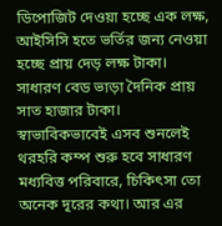ডিপোজিট দেওয়া হচ্ছে এক লক্ষ, আইসিসি হতে ভর্তির জন্য নেওয়া হচ্ছে প্রায় দেড় লক্ষ টাকা। সাধারণ বেড ভাড়া দৈনিক প্রায় সাত হাজার টাকা। স্বাভাবিকভাবেই এসব শুনলেই থরহরি কম্প শুরু হবে সাধারণ মধ্যবিত্ত পরিবারে, চিকিৎসা তো অনেক দূরের কথা। আর এর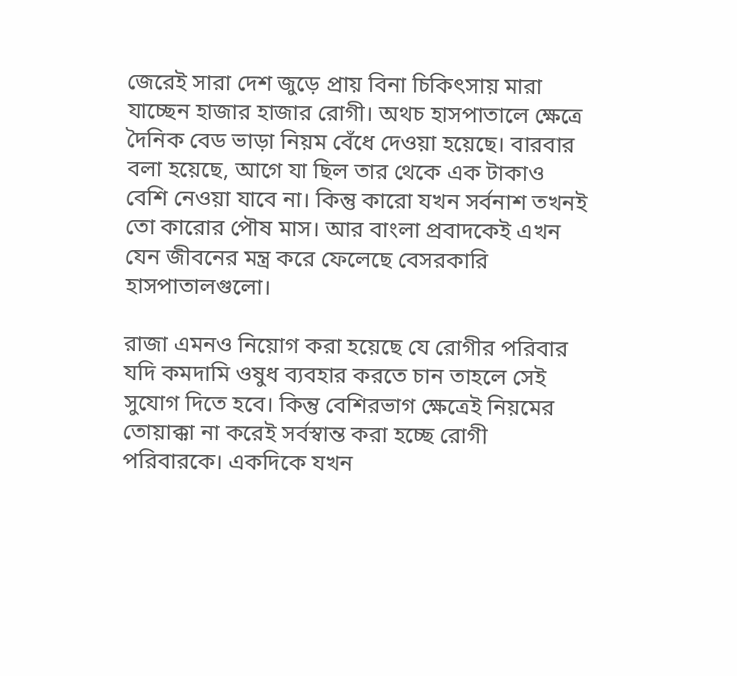জেরেই সারা দেশ জুড়ে প্রায় বিনা চিকিৎসায় মারা যাচ্ছেন হাজার হাজার রোগী। অথচ হাসপাতালে ক্ষেত্রে দৈনিক বেড ভাড়া নিয়ম বেঁধে দেওয়া হয়েছে। বারবার বলা হয়েছে, আগে যা ছিল তার থেকে এক টাকাও বেশি নেওয়া যাবে না। কিন্তু কারো যখন সর্বনাশ তখনই তো কারোর পৌষ মাস। আর বাংলা প্রবাদকেই এখন যেন জীবনের মন্ত্র করে ফেলেছে বেসরকারি হাসপাতালগুলো।

রাজা এমনও নিয়োগ করা হয়েছে যে রোগীর পরিবার যদি কমদামি ওষুধ ব্যবহার করতে চান তাহলে সেই সুযোগ দিতে হবে। কিন্তু বেশিরভাগ ক্ষেত্রেই নিয়মের তোয়াক্কা না করেই সর্বস্বান্ত করা হচ্ছে রোগী পরিবারকে। একদিকে যখন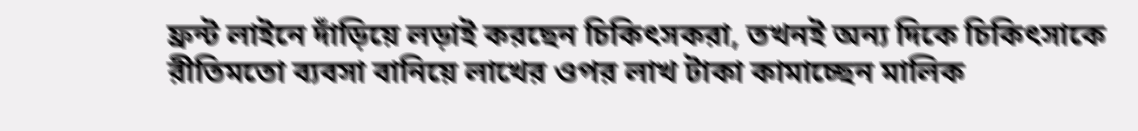ফ্রন্ট লাইনে দাঁড়িয়ে লড়াই করছেন চিকিৎসকরা, তখনই অন্য দিকে চিকিৎসাকে রীতিমতো ব্যবসা বানিয়ে লাখের ওপর লাখ টাকা কামাচ্ছেন মালিক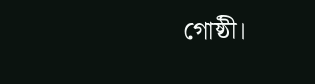গোষ্ঠী।